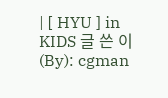| [ HYU ] in KIDS 글 쓴 이(By): cgman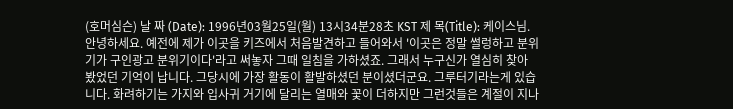(호머심슨) 날 짜 (Date): 1996년03월25일(월) 13시34분28초 KST 제 목(Title): 케이스님. 안녕하세요. 예전에 제가 이곳을 키즈에서 처음발견하고 들어와서 '이곳은 정말 썰렁하고 분위기가 구인광고 분위기이다'라고 써놓자 그때 일침을 가하셨죠. 그래서 누구신가 열심히 찾아 봤었던 기억이 납니다. 그당시에 가장 활동이 활발하셨던 분이셨더군요. 그루터기라는게 있습니다. 화려하기는 가지와 입사귀 거기에 달리는 열매와 꽃이 더하지만 그런것들은 계절이 지나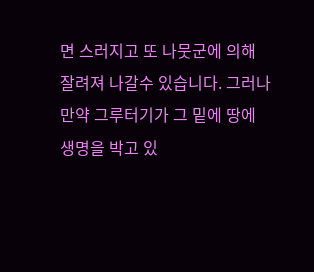면 스러지고 또 나뭇군에 의해 잘려져 나갈수 있습니다. 그러나 만약 그루터기가 그 밑에 땅에 생명을 박고 있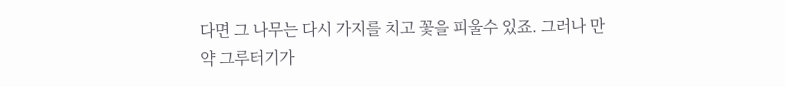다면 그 나무는 다시 가지를 치고 꽃을 피울수 있죠. 그러나 만약 그루터기가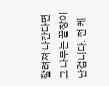잘려져 나간다면 그 나무는 끝장이 난겁니다. 전 케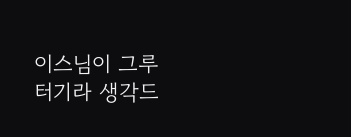이스님이 그루터기라 생각드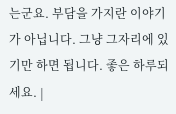는군요. 부담을 가지란 이야기가 아닙니다. 그냥 그자리에 있기만 하면 됩니다. 좋은 하루되세요. |